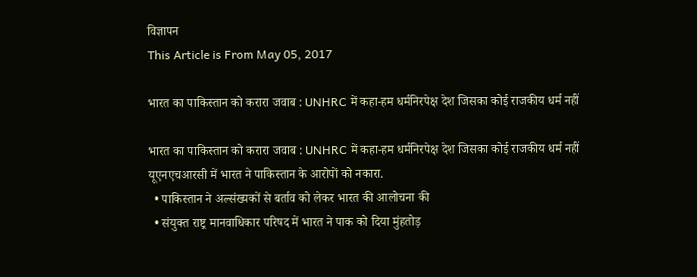विज्ञापन
This Article is From May 05, 2017

भारत का पाकिस्‍तान को करारा जवाब : UNHRC में कहा-हम धर्मनिरपेक्ष देश जिसका कोई राजकीय धर्म नहीं

भारत का पाकिस्‍तान को करारा जवाब : UNHRC में कहा-हम धर्मनिरपेक्ष देश जिसका कोई राजकीय धर्म नहीं
यूएनएचआरसी में भारत ने पाकिस्‍तान के आरोपों को नकारा.
  • पाकिस्तान ने अल्संख्यकों से बर्ताव को लेकर भारत की आलोचना की
  • संयुक्त राष्ट्र मानवाधिकार परिषद में भारत ने पाक को दिया मुंहतोड़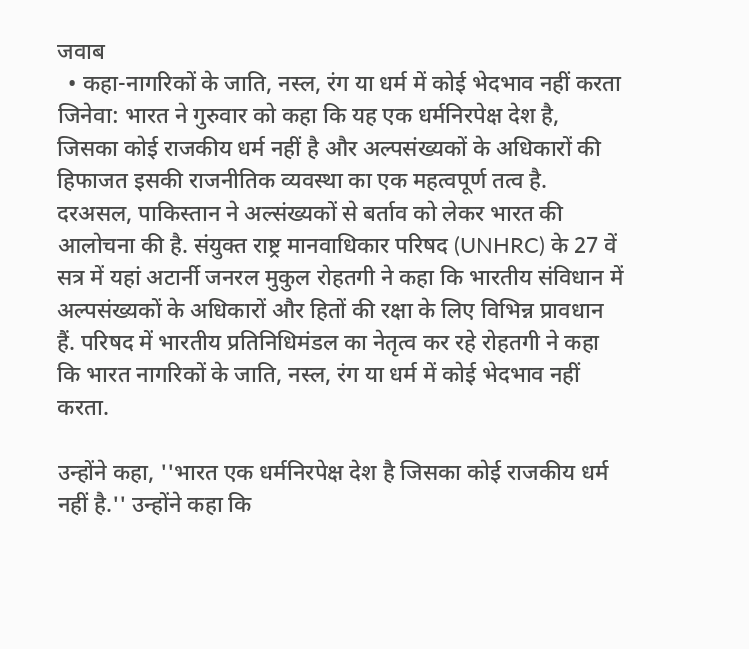जवाब
  • कहा-नागरिकों के जाति, नस्ल, रंग या धर्म में कोई भेदभाव नहीं करता
जिनेवा: भारत ने गुरुवार को कहा कि यह एक धर्मनिरपेक्ष देश है, जिसका कोई राजकीय धर्म नहीं है और अल्पसंख्यकों के अधिकारों की हिफाजत इसकी राजनीतिक व्यवस्था का एक महत्वपूर्ण तत्व है. दरअसल, पाकिस्तान ने अल्संख्यकों से बर्ताव को लेकर भारत की आलोचना की है. संयुक्त राष्ट्र मानवाधिकार परिषद (UNHRC) के 27 वें सत्र में यहां अटार्नी जनरल मुकुल रोहतगी ने कहा कि भारतीय संविधान में अल्पसंख्यकों के अधिकारों और हितों की रक्षा के लिए विभिन्न प्रावधान हैं. परिषद में भारतीय प्रतिनिधिमंडल का नेतृत्व कर रहे रोहतगी ने कहा कि भारत नागरिकों के जाति, नस्ल, रंग या धर्म में कोई भेदभाव नहीं करता.

उन्होंने कहा, ''भारत एक धर्मनिरपेक्ष देश है जिसका कोई राजकीय धर्म नहीं है.'' उन्होंने कहा कि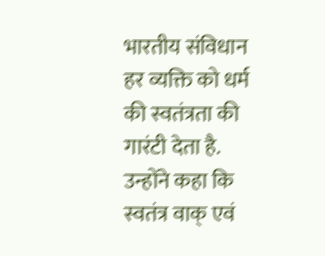भारतीय संविधान हर व्यक्ति को धर्म की स्वतंत्रता की गारंटी देता है. उन्होंने कहा कि स्वतंत्र वाक् एवं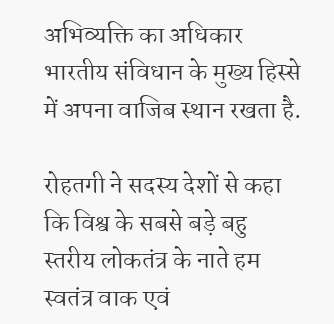अभिव्यक्ति का अधिकार भारतीय संविधान के मुख्य हिस्से में अपना वाजिब स्थान रखता है.

रोहतगी ने सदस्य देशों से कहा कि विश्व के सबसे बड़े बहु स्तरीय लोकतंत्र के नाते हम स्वतंत्र वाक एवं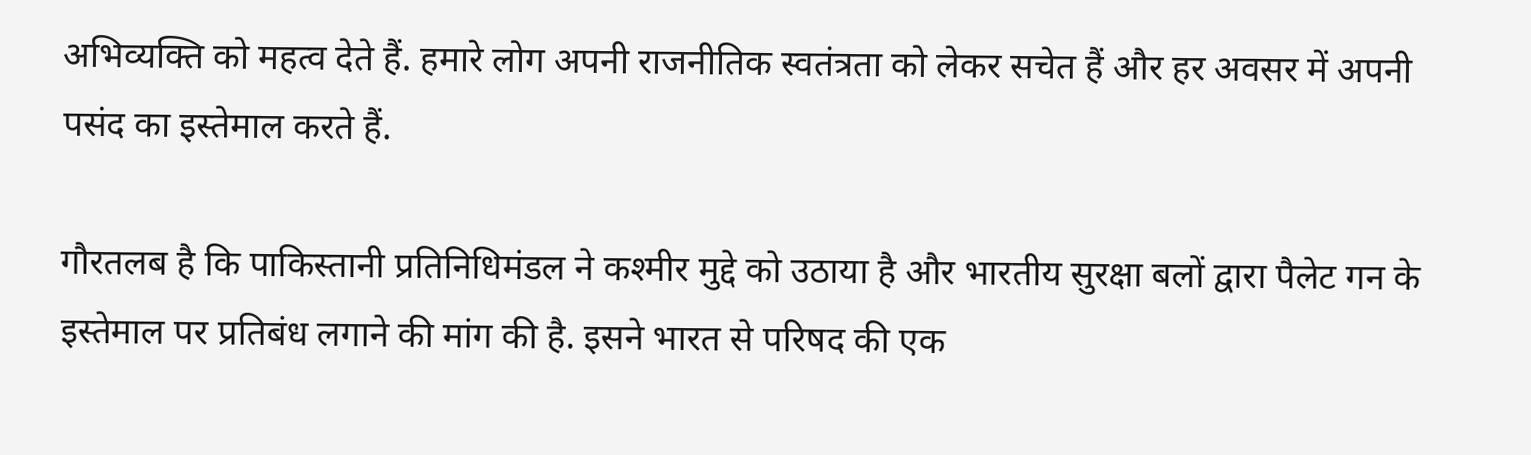अभिव्यक्ति को महत्व देते हैं. हमारे लोग अपनी राजनीतिक स्वतंत्रता को लेकर सचेत हैं और हर अवसर में अपनी पसंद का इस्तेमाल करते हैं.

गौरतलब है कि पाकिस्तानी प्रतिनिधिमंडल ने कश्मीर मुद्दे को उठाया है और भारतीय सुरक्षा बलों द्वारा पैलेट गन के इस्तेमाल पर प्रतिबंध लगाने की मांग की है. इसने भारत से परिषद की एक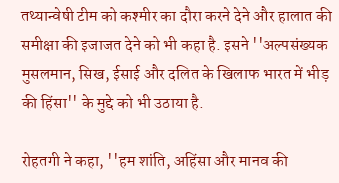तथ्यान्वेषी टीम को कश्मीर का दौरा करने देने और हालात की समीक्षा की इजाजत देने को भी कहा है. इसने ''अल्पसंख्यक मुसलमान, सिख, ईसाई और दलित के खिलाफ भारत में भीड़ की हिंसा'' के मुद्दे को भी उठाया है.

रोहतगी ने कहा, ''हम शांति, अहिंसा और मानव की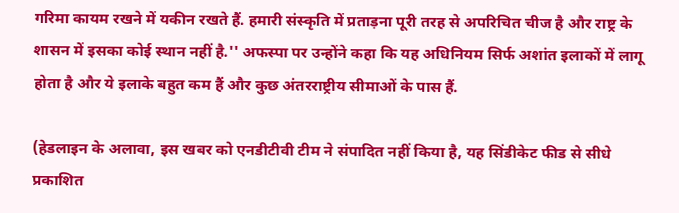गरिमा कायम रखने में यकीन रखते हैं. हमारी संस्कृति में प्रताड़ना पूरी तरह से अपरिचित चीज है और राष्ट्र के शासन में इसका कोई स्थान नहीं है.'' अफस्‍पा पर उन्होंने कहा कि यह अधिनियम सिर्फ अशांत इलाकों में लागू होता है और ये इलाके बहुत कम हैं और कुछ अंतरराष्ट्रीय सीमाओं के पास हैं.

(हेडलाइन के अलावा, इस खबर को एनडीटीवी टीम ने संपादित नहीं किया है, यह सिंडीकेट फीड से सीधे प्रकाशित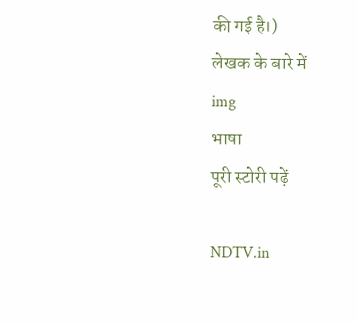की गई है।)
लेखक के बारे में
img
भाषा
पूरी स्टोरी पढ़ें

NDTV.in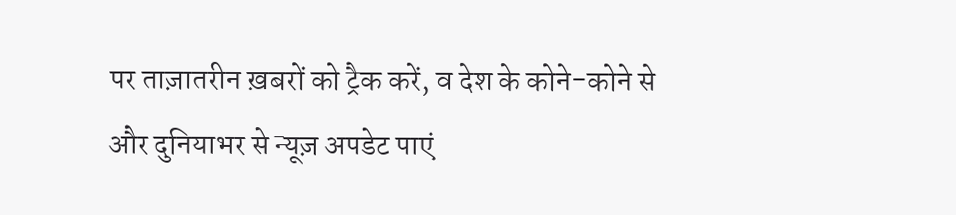पर ताज़ातरीन ख़बरों को ट्रैक करें, व देश के कोने-कोने से और दुनियाभर से न्यूज़ अपडेट पाएं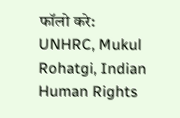फॉलो करे:
UNHRC, Mukul Rohatgi, Indian Human Rights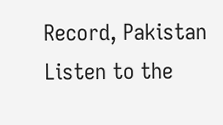Record, Pakistan
Listen to the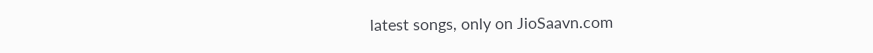latest songs, only on JioSaavn.com